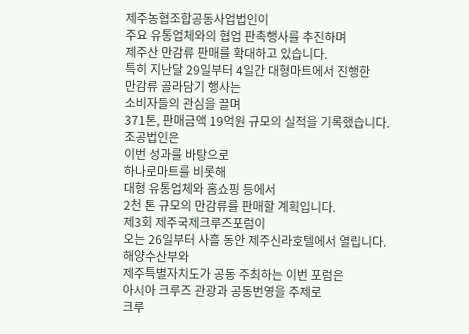제주농협조합공동사업법인이
주요 유통업체와의 협업 판촉행사를 추진하며
제주산 만감류 판매를 확대하고 있습니다.
특히 지난달 29일부터 4일간 대형마트에서 진행한
만감류 골라담기 행사는
소비자들의 관심을 끌며
371톤, 판매금액 19억원 규모의 실적을 기록했습니다.
조공법인은
이번 성과를 바탕으로
하나로마트를 비롯해
대형 유통업체와 홈쇼핑 등에서
2천 톤 규모의 만감류를 판매할 계획입니다.
제3회 제주국제크루즈포럼이
오는 26일부터 사흘 동안 제주신라호텔에서 열립니다.
해양수산부와
제주특별자치도가 공동 주최하는 이번 포럼은
아시아 크루즈 관광과 공동번영을 주제로
크루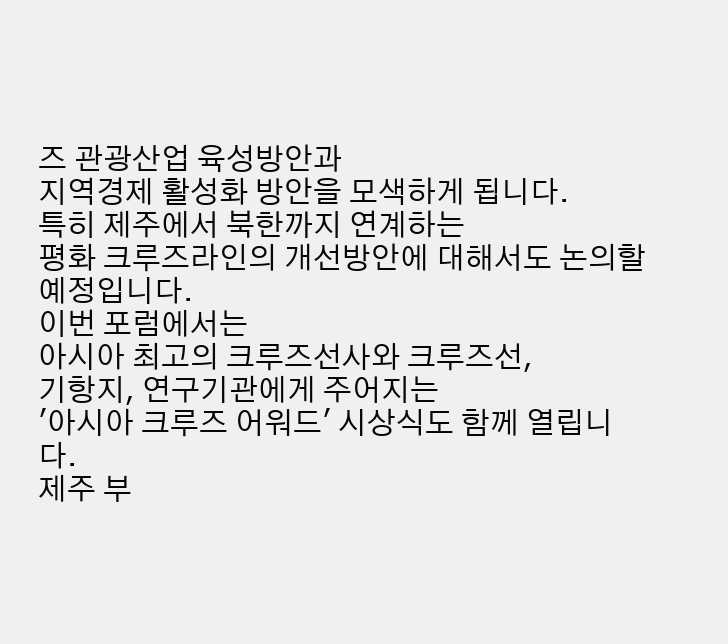즈 관광산업 육성방안과
지역경제 활성화 방안을 모색하게 됩니다.
특히 제주에서 북한까지 연계하는
평화 크루즈라인의 개선방안에 대해서도 논의할 예정입니다.
이번 포럼에서는
아시아 최고의 크루즈선사와 크루즈선,
기항지, 연구기관에게 주어지는
'아시아 크루즈 어워드' 시상식도 함께 열립니다.
제주 부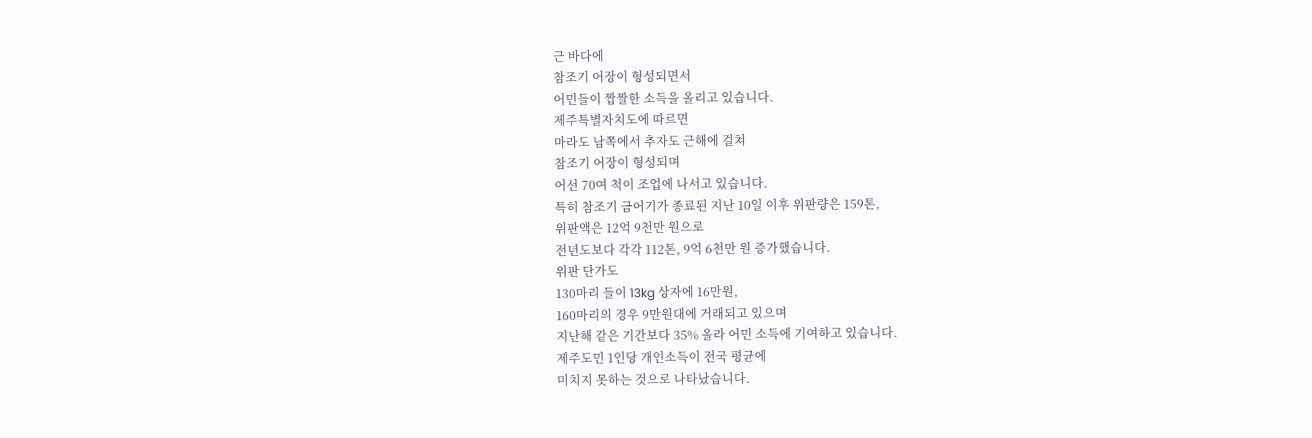근 바다에
참조기 어장이 형성되면서
어민들이 짭짤한 소득을 올리고 있습니다.
제주특별자치도에 따르면
마라도 남쪽에서 추자도 근해에 걸쳐
참조기 어장이 형성되며
어선 70여 척이 조업에 나서고 있습니다.
특히 참조기 금어기가 종료된 지난 10일 이후 위판량은 159톤,
위판액은 12억 9천만 원으로
전년도보다 각각 112톤, 9억 6천만 원 증가했습니다.
위판 단가도
130마리 들이 13kg 상자에 16만원,
160마리의 경우 9만원대에 거래되고 있으며
지난해 같은 기간보다 35% 올라 어민 소득에 기여하고 있습니다.
제주도민 1인당 개인소득이 전국 평균에
미치지 못하는 것으로 나타났습니다.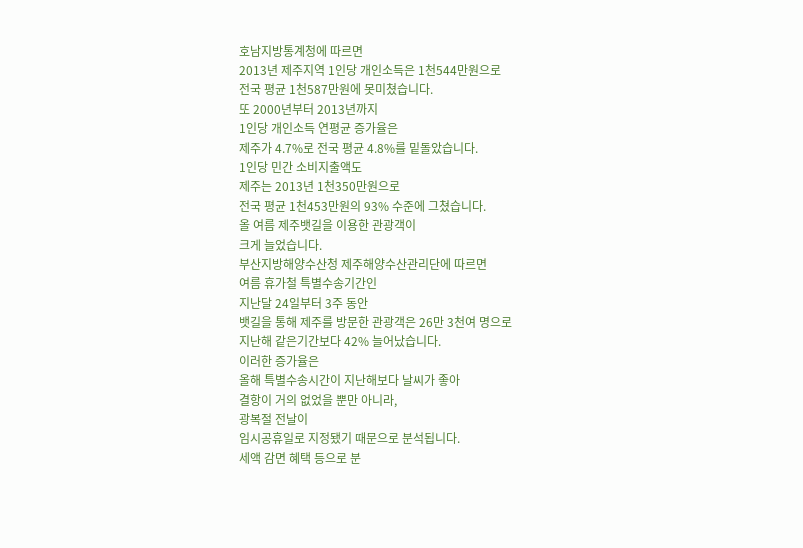호남지방통계청에 따르면
2013년 제주지역 1인당 개인소득은 1천544만원으로
전국 평균 1천587만원에 못미쳤습니다.
또 2000년부터 2013년까지
1인당 개인소득 연평균 증가율은
제주가 4.7%로 전국 평균 4.8%를 밑돌았습니다.
1인당 민간 소비지출액도
제주는 2013년 1천350만원으로
전국 평균 1천453만원의 93% 수준에 그쳤습니다.
올 여름 제주뱃길을 이용한 관광객이
크게 늘었습니다.
부산지방해양수산청 제주해양수산관리단에 따르면
여름 휴가철 특별수송기간인
지난달 24일부터 3주 동안
뱃길을 통해 제주를 방문한 관광객은 26만 3천여 명으로
지난해 같은기간보다 42% 늘어났습니다.
이러한 증가율은
올해 특별수송시간이 지난해보다 날씨가 좋아
결항이 거의 없었을 뿐만 아니라,
광복절 전날이
임시공휴일로 지정됐기 때문으로 분석됩니다.
세액 감면 혜택 등으로 분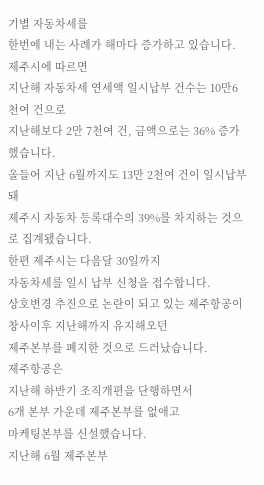기별 자동차세를
한번에 내는 사례가 해마다 증가하고 있습니다.
제주시에 따르면
지난해 자동차세 연세액 일시납부 건수는 10만6천여 건으로
지난해보다 2만 7천여 건, 금액으로는 36% 증가했습니다.
올들어 지난 6월까지도 13만 2천여 건이 일시납부 돼
제주시 자동차 등록대수의 39%를 차지하는 것으로 집계됐습니다.
한편 제주시는 다음달 30일까지
자동차세를 일시 납부 신청을 접수합니다.
상호변경 추진으로 논란이 되고 있는 제주항공이
창사이후 지난해까지 유지해오던
제주본부를 폐지한 것으로 드러났습니다.
제주항공은
지난해 하반기 조직개편을 단행하면서
6개 본부 가운데 제주본부를 없애고
마케팅본부를 신설했습니다.
지난해 6월 제주본부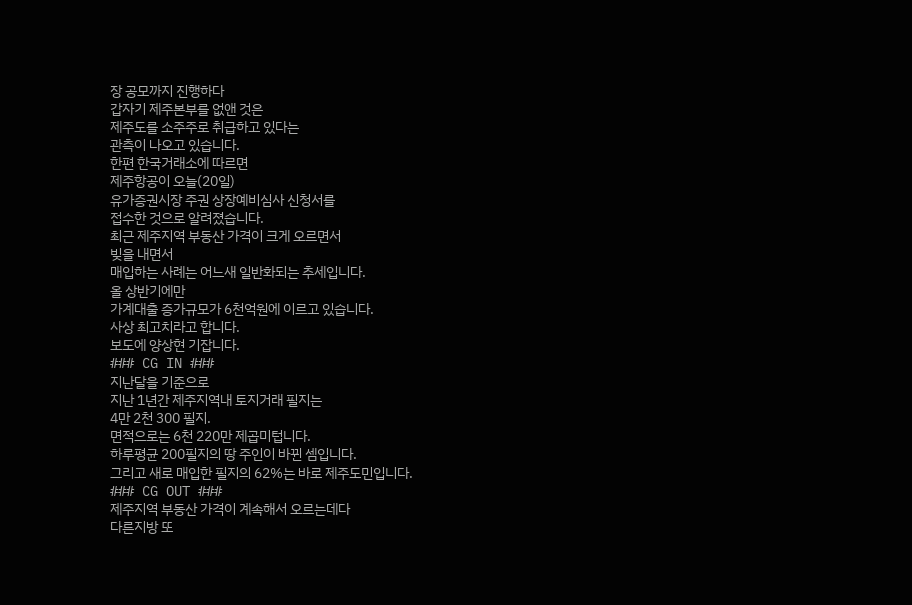장 공모까지 진행하다
갑자기 제주본부를 없앤 것은
제주도를 소주주로 취급하고 있다는
관측이 나오고 있습니다.
한편 한국거래소에 따르면
제주항공이 오늘(20일)
유가증권시장 주권 상장예비심사 신청서를
접수한 것으로 알려졌습니다.
최근 제주지역 부동산 가격이 크게 오르면서
빚을 내면서
매입하는 사례는 어느새 일반화되는 추세입니다.
올 상반기에만
가계대출 증가규모가 6천억원에 이르고 있습니다.
사상 최고치라고 합니다.
보도에 양상현 기잡니다.
### CG IN ###
지난달을 기준으로
지난 1년간 제주지역내 토지거래 필지는
4만 2천 300 필지.
면적으로는 6천 220만 제곱미텁니다.
하루평균 200필지의 땅 주인이 바뀐 셈입니다.
그리고 새로 매입한 필지의 62%는 바로 제주도민입니다.
### CG OUT ###
제주지역 부동산 가격이 계속해서 오르는데다
다른지방 또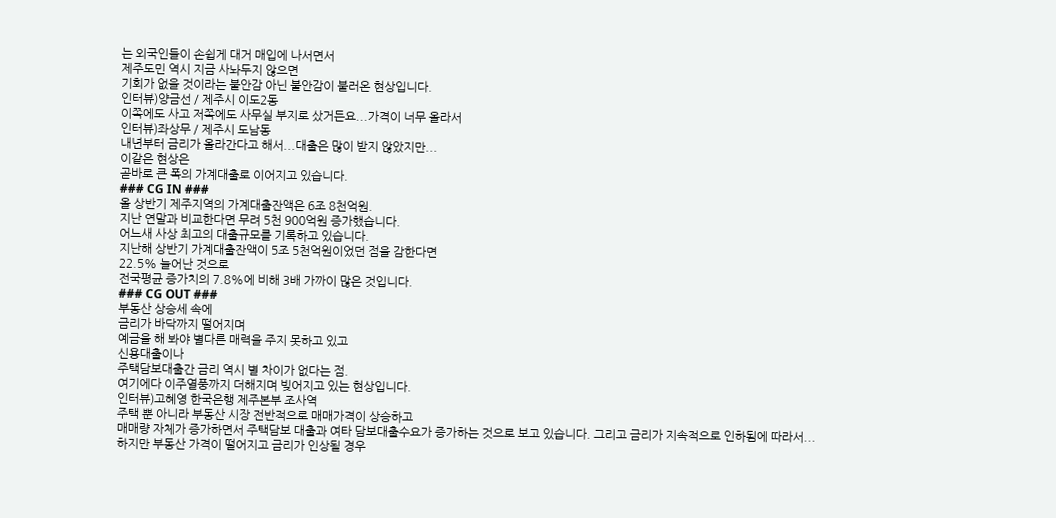는 외국인들이 손쉽게 대거 매입에 나서면서
제주도민 역시 지금 사놔두지 않으면
기회가 없을 것이라는 불안감 아닌 불안감이 불러온 현상입니다.
인터뷰)양금선 / 제주시 이도2동
이쪽에도 사고 저쪽에도 사무실 부지로 샀거든요...가격이 너무 올라서
인터뷰)좌상무 / 제주시 도남동
내년부터 금리가 올라간다고 해서...대출은 많이 받지 않았지만...
이같은 현상은
곧바로 큰 폭의 가계대출로 이어지고 있습니다.
### CG IN ###
올 상반기 제주지역의 가계대출잔액은 6조 8천억원.
지난 연말과 비교한다면 무려 5천 900억원 증가했습니다.
어느새 사상 최고의 대출규모를 기록하고 있습니다.
지난해 상반기 가계대출잔액이 5조 5천억원이었던 점을 감한다면
22.5% 늘어난 것으로
전국평균 증가치의 7.8%에 비해 3배 가까이 많은 것입니다.
### CG OUT ###
부동산 상승세 속에
금리가 바닥까지 떨어지며
예금을 해 봐야 별다른 매력을 주지 못하고 있고
신용대출이나
주택담보대출간 금리 역시 별 차이가 없다는 점.
여기에다 이주열풍까지 더해지며 빚어지고 있는 현상입니다.
인터뷰)고혜영 한국은행 제주본부 조사역
주택 뿐 아니라 부동산 시장 전반적으로 매매가격이 상승하고
매매량 자체가 증가하면서 주택담보 대출과 여타 담보대출수요가 증가하는 것으로 보고 있습니다. 그리고 금리가 지속적으로 인하됨에 따라서...
하지만 부동산 가격이 떨어지고 금리가 인상될 경우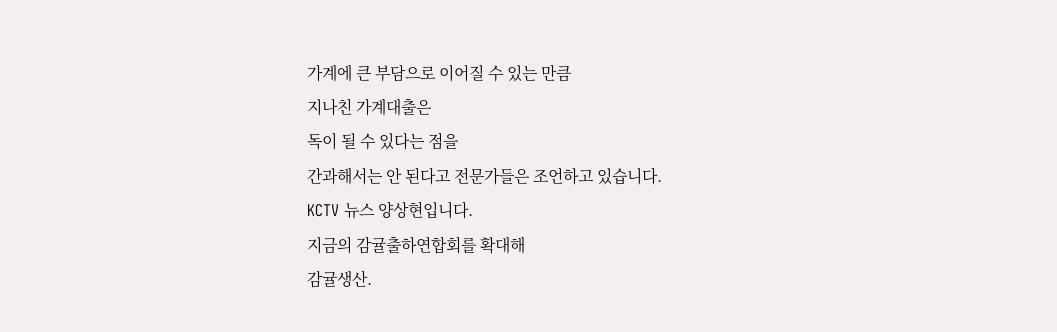가계에 큰 부담으로 이어질 수 있는 만큼
지나친 가계대출은
독이 될 수 있다는 점을
간과해서는 안 된다고 전문가들은 조언하고 있습니다.
KCTV 뉴스 양상현입니다.
지금의 감귤출하연합회를 확대해
감귤생산.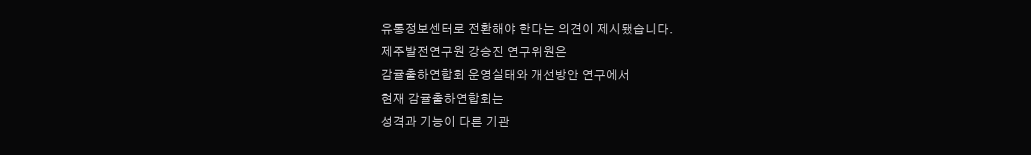유통정보센터로 전환해야 한다는 의견이 제시됐습니다.
제주발전연구원 강승진 연구위원은
감귤출하연합회 운영실태와 개선방안 연구에서
현재 감귤출하연합회는
성격과 기능이 다른 기관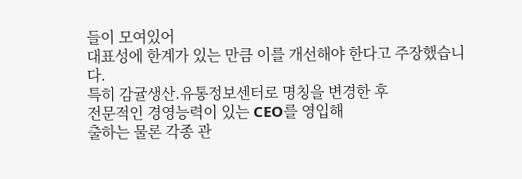들이 모여있어
대표성에 한계가 있는 만큼 이를 개선해야 한다고 주장했습니다.
특히 감귤생산.유통정보센터로 명칭을 변경한 후
전문적인 경영능력이 있는 CEO를 영입해
출하는 물론 각종 관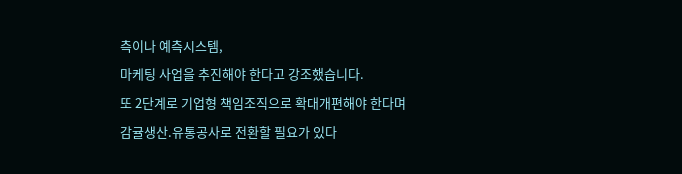측이나 예측시스템,
마케팅 사업을 추진해야 한다고 강조했습니다.
또 2단계로 기업형 책임조직으로 확대개편해야 한다며
감귤생산.유통공사로 전환할 필요가 있다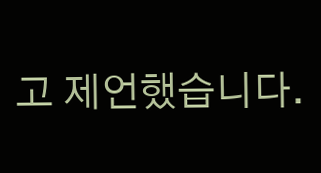고 제언했습니다.